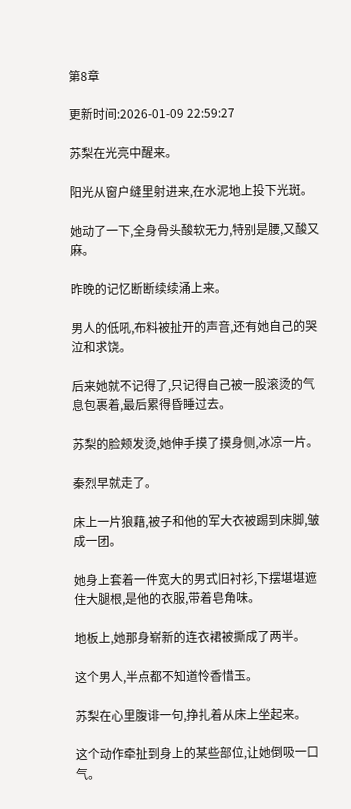第8章

更新时间:2026-01-09 22:59:27

苏梨在光亮中醒来。

阳光从窗户缝里射进来,在水泥地上投下光斑。

她动了一下,全身骨头酸软无力,特别是腰,又酸又麻。

昨晚的记忆断断续续涌上来。

男人的低吼,布料被扯开的声音,还有她自己的哭泣和求饶。

后来她就不记得了,只记得自己被一股滚烫的气息包裹着,最后累得昏睡过去。

苏梨的脸颊发烫,她伸手摸了摸身侧,冰凉一片。

秦烈早就走了。

床上一片狼藉,被子和他的军大衣被踢到床脚,皱成一团。

她身上套着一件宽大的男式旧衬衫,下摆堪堪遮住大腿根,是他的衣服,带着皂角味。

地板上,她那身崭新的连衣裙被撕成了两半。

这个男人,半点都不知道怜香惜玉。

苏梨在心里腹诽一句,挣扎着从床上坐起来。

这个动作牵扯到身上的某些部位,让她倒吸一口气。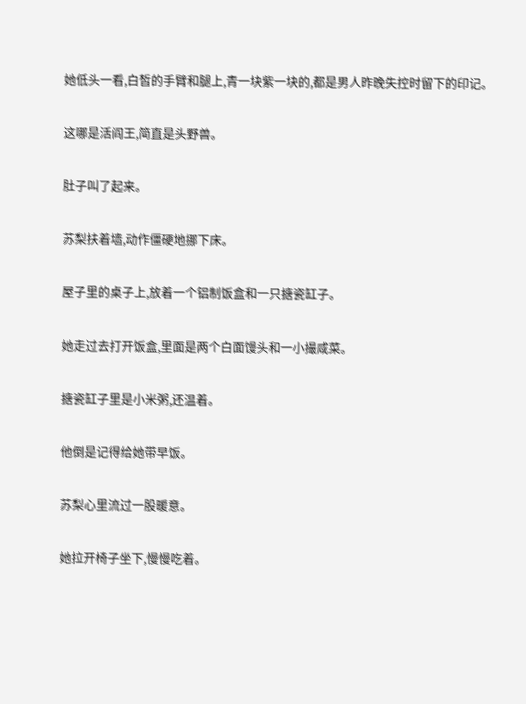她低头一看,白皙的手臂和腿上,青一块紫一块的,都是男人昨晚失控时留下的印记。

这哪是活阎王,简直是头野兽。

肚子叫了起来。

苏梨扶着墙,动作僵硬地挪下床。

屋子里的桌子上,放着一个铝制饭盒和一只搪瓷缸子。

她走过去打开饭盒,里面是两个白面馒头和一小撮咸菜。

搪瓷缸子里是小米粥,还温着。

他倒是记得给她带早饭。

苏梨心里流过一股暖意。

她拉开椅子坐下,慢慢吃着。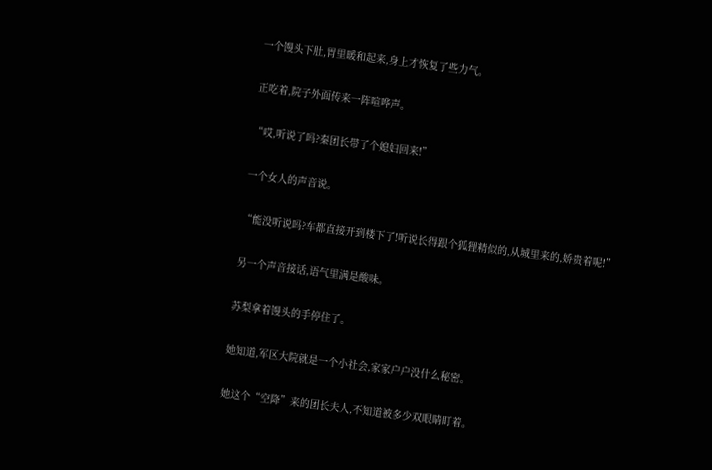一个馒头下肚,胃里暖和起来,身上才恢复了些力气。

正吃着,院子外面传来一阵喧哗声。

“哎,听说了吗?秦团长带了个媳妇回来!”

一个女人的声音说。

“能没听说吗?车都直接开到楼下了!听说长得跟个狐狸精似的,从城里来的,娇贵着呢!”

另一个声音接话,语气里满是酸味。

苏梨拿着馒头的手停住了。

她知道,军区大院就是一个小社会,家家户户没什么秘密。

她这个“空降”来的团长夫人,不知道被多少双眼睛盯着。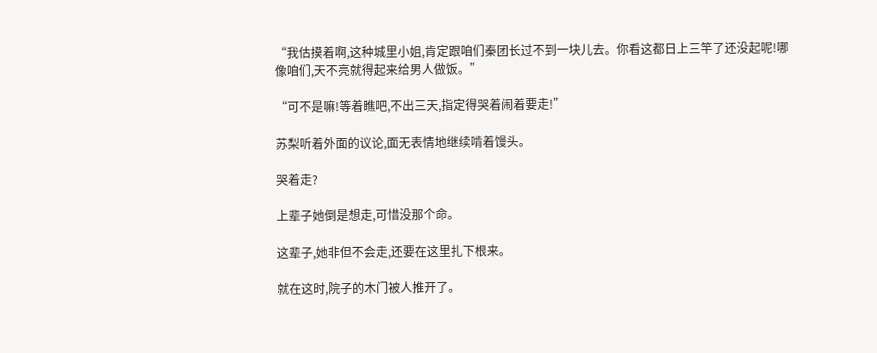“我估摸着啊,这种城里小姐,肯定跟咱们秦团长过不到一块儿去。你看这都日上三竿了还没起呢!哪像咱们,天不亮就得起来给男人做饭。”

“可不是嘛!等着瞧吧,不出三天,指定得哭着闹着要走!”

苏梨听着外面的议论,面无表情地继续啃着馒头。

哭着走?

上辈子她倒是想走,可惜没那个命。

这辈子,她非但不会走,还要在这里扎下根来。

就在这时,院子的木门被人推开了。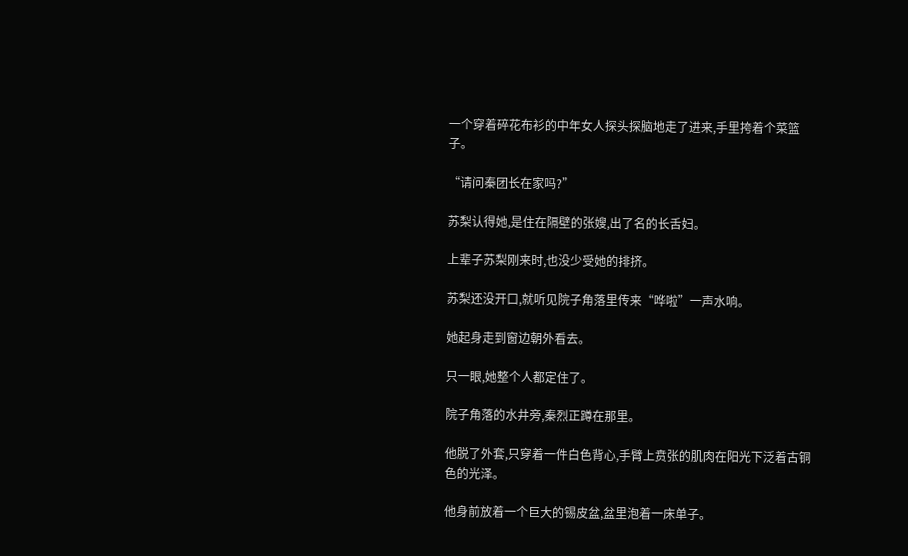一个穿着碎花布衫的中年女人探头探脑地走了进来,手里挎着个菜篮子。

“请问秦团长在家吗?”

苏梨认得她,是住在隔壁的张嫂,出了名的长舌妇。

上辈子苏梨刚来时,也没少受她的排挤。

苏梨还没开口,就听见院子角落里传来“哗啦”一声水响。

她起身走到窗边朝外看去。

只一眼,她整个人都定住了。

院子角落的水井旁,秦烈正蹲在那里。

他脱了外套,只穿着一件白色背心,手臂上贲张的肌肉在阳光下泛着古铜色的光泽。

他身前放着一个巨大的锡皮盆,盆里泡着一床单子。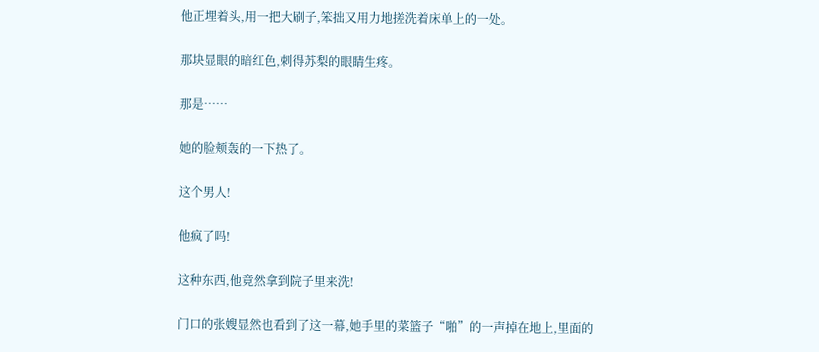他正埋着头,用一把大刷子,笨拙又用力地搓洗着床单上的一处。

那块显眼的暗红色,刺得苏梨的眼睛生疼。

那是……

她的脸颊轰的一下热了。

这个男人!

他疯了吗!

这种东西,他竟然拿到院子里来洗!

门口的张嫂显然也看到了这一幕,她手里的菜篮子“啪”的一声掉在地上,里面的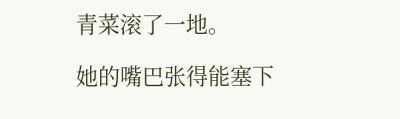青菜滚了一地。

她的嘴巴张得能塞下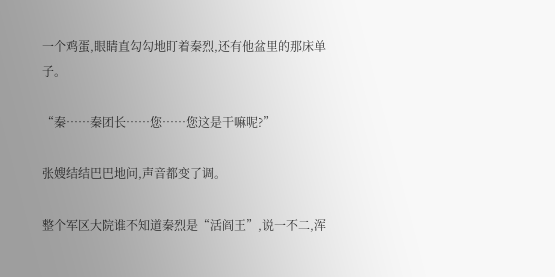一个鸡蛋,眼睛直勾勾地盯着秦烈,还有他盆里的那床单子。

“秦……秦团长……您……您这是干嘛呢?”

张嫂结结巴巴地问,声音都变了调。

整个军区大院谁不知道秦烈是“活阎王”,说一不二,浑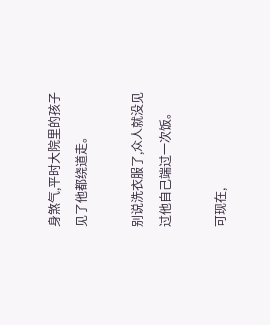身煞气,平时大院里的孩子见了他都绕道走。

别说洗衣服了,众人就没见过他自己端过一次饭。

可现在,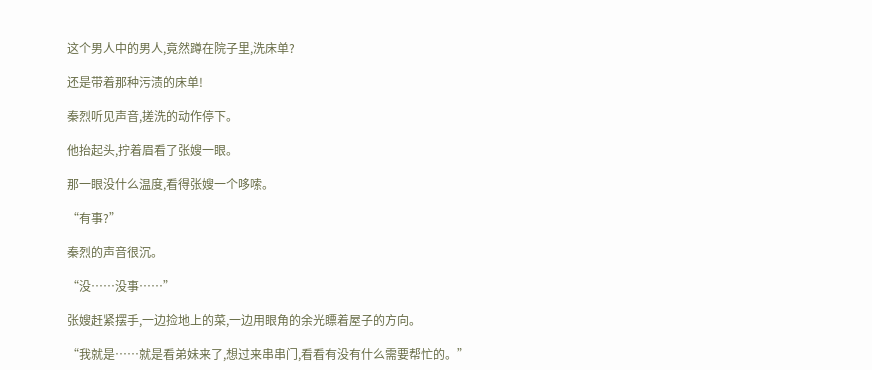这个男人中的男人,竟然蹲在院子里,洗床单?

还是带着那种污渍的床单!

秦烈听见声音,搓洗的动作停下。

他抬起头,拧着眉看了张嫂一眼。

那一眼没什么温度,看得张嫂一个哆嗦。

“有事?”

秦烈的声音很沉。

“没……没事……”

张嫂赶紧摆手,一边捡地上的菜,一边用眼角的余光瞟着屋子的方向。

“我就是……就是看弟妹来了,想过来串串门,看看有没有什么需要帮忙的。”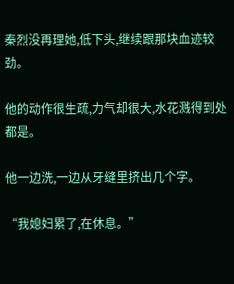秦烈没再理她,低下头,继续跟那块血迹较劲。

他的动作很生疏,力气却很大,水花溅得到处都是。

他一边洗,一边从牙缝里挤出几个字。

“我媳妇累了,在休息。”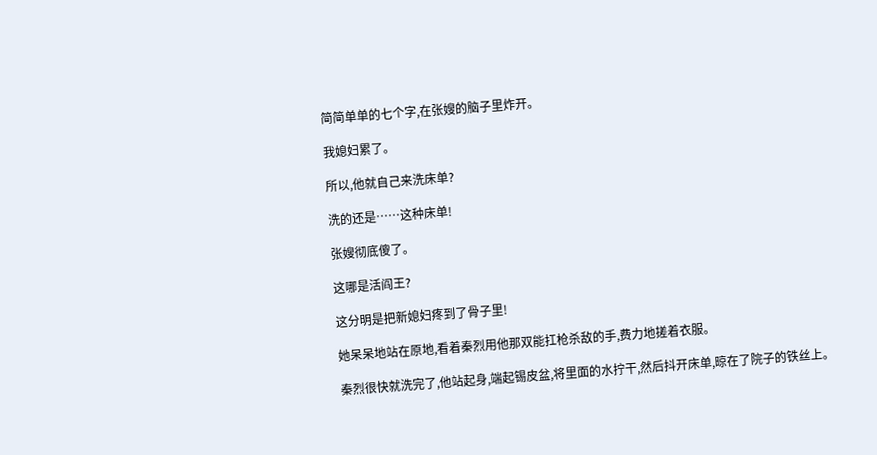简简单单的七个字,在张嫂的脑子里炸开。

我媳妇累了。

所以,他就自己来洗床单?

洗的还是……这种床单!

张嫂彻底傻了。

这哪是活阎王?

这分明是把新媳妇疼到了骨子里!

她呆呆地站在原地,看着秦烈用他那双能扛枪杀敌的手,费力地搓着衣服。

秦烈很快就洗完了,他站起身,端起锡皮盆,将里面的水拧干,然后抖开床单,晾在了院子的铁丝上。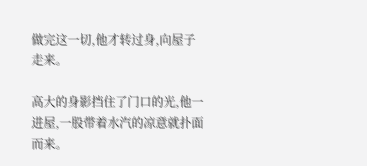做完这一切,他才转过身,向屋子走来。

高大的身影挡住了门口的光,他一进屋,一股带着水汽的凉意就扑面而来。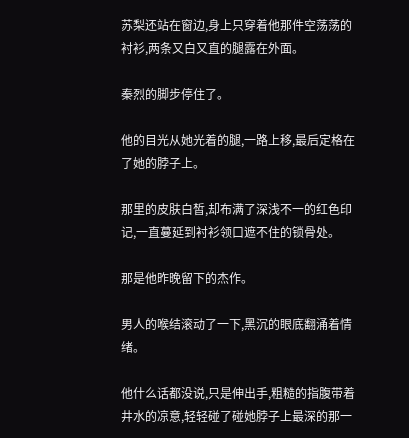苏梨还站在窗边,身上只穿着他那件空荡荡的衬衫,两条又白又直的腿露在外面。

秦烈的脚步停住了。

他的目光从她光着的腿,一路上移,最后定格在了她的脖子上。

那里的皮肤白皙,却布满了深浅不一的红色印记,一直蔓延到衬衫领口遮不住的锁骨处。

那是他昨晚留下的杰作。

男人的喉结滚动了一下,黑沉的眼底翻涌着情绪。

他什么话都没说,只是伸出手,粗糙的指腹带着井水的凉意,轻轻碰了碰她脖子上最深的那一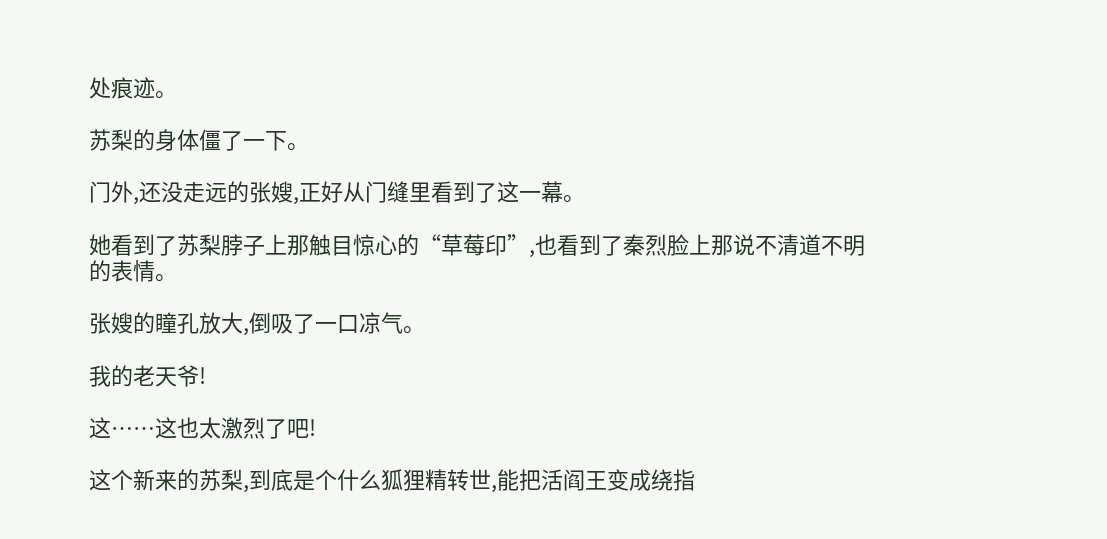处痕迹。

苏梨的身体僵了一下。

门外,还没走远的张嫂,正好从门缝里看到了这一幕。

她看到了苏梨脖子上那触目惊心的“草莓印”,也看到了秦烈脸上那说不清道不明的表情。

张嫂的瞳孔放大,倒吸了一口凉气。

我的老天爷!

这……这也太激烈了吧!

这个新来的苏梨,到底是个什么狐狸精转世,能把活阎王变成绕指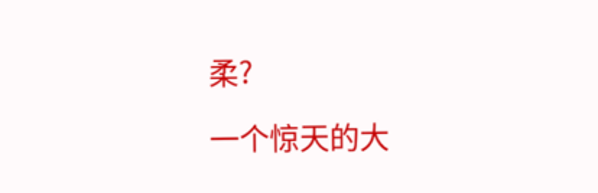柔?

一个惊天的大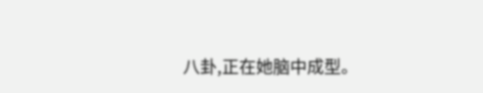八卦,正在她脑中成型。